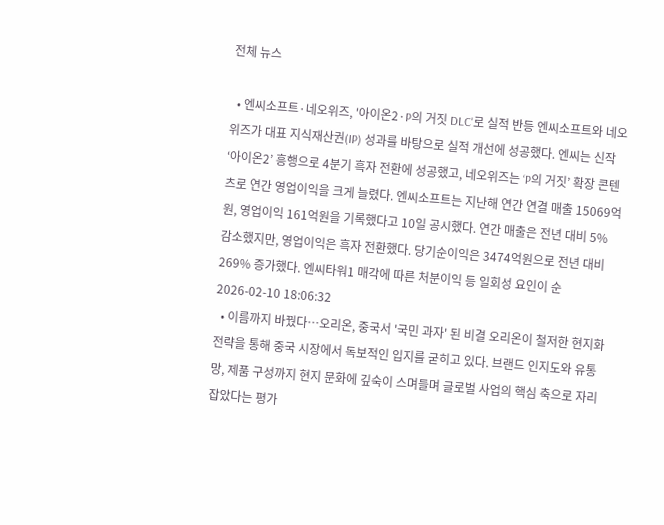전체 뉴스

  • 엔씨소프트·네오위즈, '아이온2·P의 거짓 DLC'로 실적 반등 엔씨소프트와 네오위즈가 대표 지식재산권(IP) 성과를 바탕으로 실적 개선에 성공했다. 엔씨는 신작 ‘아이온2’ 흥행으로 4분기 흑자 전환에 성공했고, 네오위즈는 ‘P의 거짓’ 확장 콘텐츠로 연간 영업이익을 크게 늘렸다. 엔씨소프트는 지난해 연간 연결 매출 15069억원, 영업이익 161억원을 기록했다고 10일 공시했다. 연간 매출은 전년 대비 5% 감소했지만, 영업이익은 흑자 전환했다. 당기순이익은 3474억원으로 전년 대비 269% 증가했다. 엔씨타워1 매각에 따른 처분이익 등 일회성 요인이 순 2026-02-10 18:06:32
  • 이름까지 바꿨다…오리온, 중국서 '국민 과자' 된 비결 오리온이 철저한 현지화 전략을 통해 중국 시장에서 독보적인 입지를 굳히고 있다. 브랜드 인지도와 유통망, 제품 구성까지 현지 문화에 깊숙이 스며들며 글로벌 사업의 핵심 축으로 자리 잡았다는 평가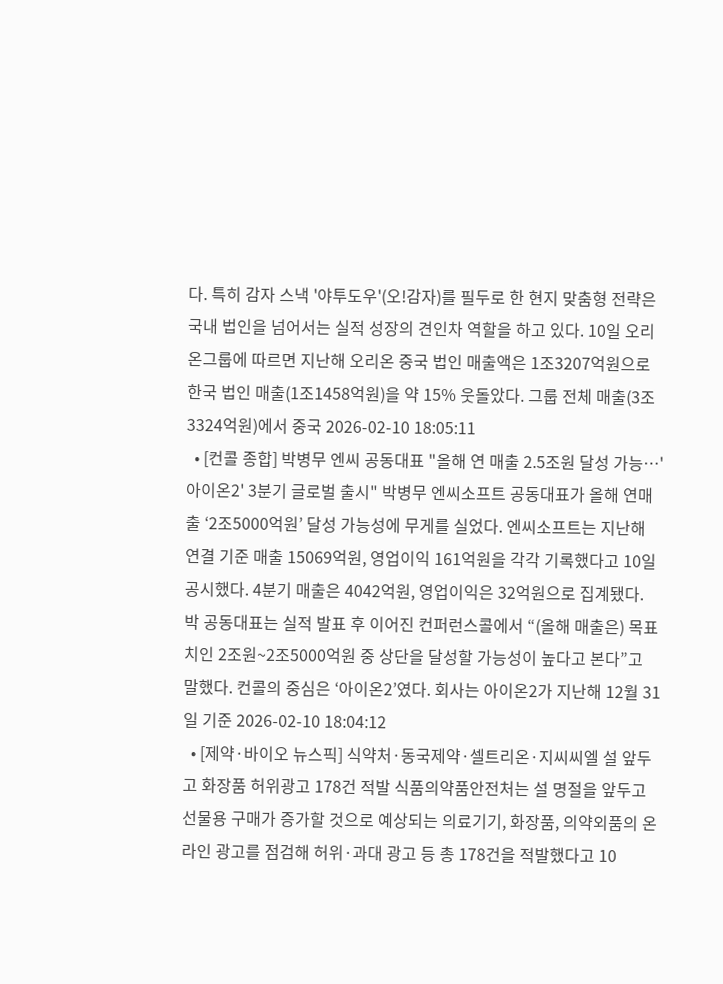다. 특히 감자 스낵 '야투도우'(오!감자)를 필두로 한 현지 맞춤형 전략은 국내 법인을 넘어서는 실적 성장의 견인차 역할을 하고 있다. 10일 오리온그룹에 따르면 지난해 오리온 중국 법인 매출액은 1조3207억원으로 한국 법인 매출(1조1458억원)을 약 15% 웃돌았다. 그룹 전체 매출(3조3324억원)에서 중국 2026-02-10 18:05:11
  • [컨콜 종합] 박병무 엔씨 공동대표 "올해 연 매출 2.5조원 달성 가능…'아이온2' 3분기 글로벌 출시" 박병무 엔씨소프트 공동대표가 올해 연매출 ‘2조5000억원’ 달성 가능성에 무게를 실었다. 엔씨소프트는 지난해 연결 기준 매출 15069억원, 영업이익 161억원을 각각 기록했다고 10일 공시했다. 4분기 매출은 4042억원, 영업이익은 32억원으로 집계됐다. 박 공동대표는 실적 발표 후 이어진 컨퍼런스콜에서 “(올해 매출은) 목표치인 2조원~2조5000억원 중 상단을 달성할 가능성이 높다고 본다”고 말했다. 컨콜의 중심은 ‘아이온2’였다. 회사는 아이온2가 지난해 12월 31일 기준 2026-02-10 18:04:12
  • [제약·바이오 뉴스픽] 식약처·동국제약·셀트리온·지씨씨엘 설 앞두고 화장품 허위광고 178건 적발 식품의약품안전처는 설 명절을 앞두고 선물용 구매가 증가할 것으로 예상되는 의료기기, 화장품, 의약외품의 온라인 광고를 점검해 허위·과대 광고 등 총 178건을 적발했다고 10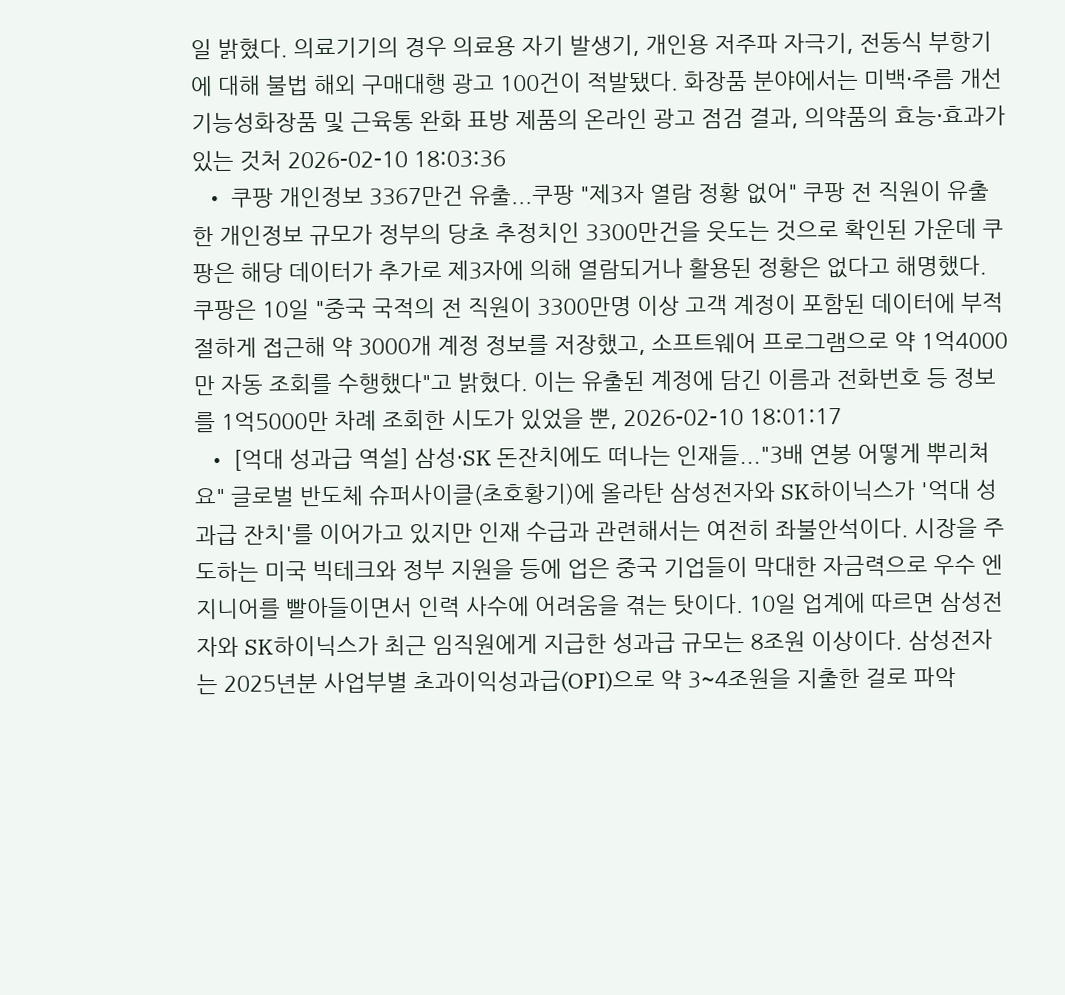일 밝혔다. 의료기기의 경우 의료용 자기 발생기, 개인용 저주파 자극기, 전동식 부항기에 대해 불법 해외 구매대행 광고 100건이 적발됐다. 화장품 분야에서는 미백·주름 개선 기능성화장품 및 근육통 완화 표방 제품의 온라인 광고 점검 결과, 의약품의 효능·효과가 있는 것처 2026-02-10 18:03:36
  • 쿠팡 개인정보 3367만건 유출...쿠팡 "제3자 열람 정황 없어" 쿠팡 전 직원이 유출한 개인정보 규모가 정부의 당초 추정치인 3300만건을 웃도는 것으로 확인된 가운데 쿠팡은 해당 데이터가 추가로 제3자에 의해 열람되거나 활용된 정황은 없다고 해명했다. 쿠팡은 10일 "중국 국적의 전 직원이 3300만명 이상 고객 계정이 포함된 데이터에 부적절하게 접근해 약 3000개 계정 정보를 저장했고, 소프트웨어 프로그램으로 약 1억4000만 자동 조회를 수행했다"고 밝혔다. 이는 유출된 계정에 담긴 이름과 전화번호 등 정보를 1억5000만 차례 조회한 시도가 있었을 뿐, 2026-02-10 18:01:17
  • [억대 성과급 역설] 삼성·SK 돈잔치에도 떠나는 인재들..."3배 연봉 어떻게 뿌리쳐요" 글로벌 반도체 슈퍼사이클(초호황기)에 올라탄 삼성전자와 SK하이닉스가 '억대 성과급 잔치'를 이어가고 있지만 인재 수급과 관련해서는 여전히 좌불안석이다. 시장을 주도하는 미국 빅테크와 정부 지원을 등에 업은 중국 기업들이 막대한 자금력으로 우수 엔지니어를 빨아들이면서 인력 사수에 어려움을 겪는 탓이다. 10일 업계에 따르면 삼성전자와 SK하이닉스가 최근 임직원에게 지급한 성과급 규모는 8조원 이상이다. 삼성전자는 2025년분 사업부별 초과이익성과급(OPI)으로 약 3~4조원을 지출한 걸로 파악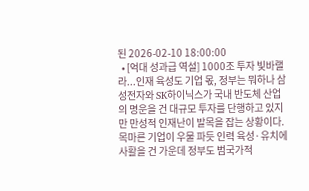된 2026-02-10 18:00:00
  • [억대 성과급 역설] 1000조 투자 빛바랠라...인재 육성도 기업 몫, 정부는 뭐하나 삼성전자와 SK하이닉스가 국내 반도체 산업의 명운을 건 대규모 투자를 단행하고 있지만 만성적 인재난이 발목을 잡는 상황이다. 목마른 기업이 우물 파듯 인력 육성·유치에 사활을 건 가운데 정부도 범국가적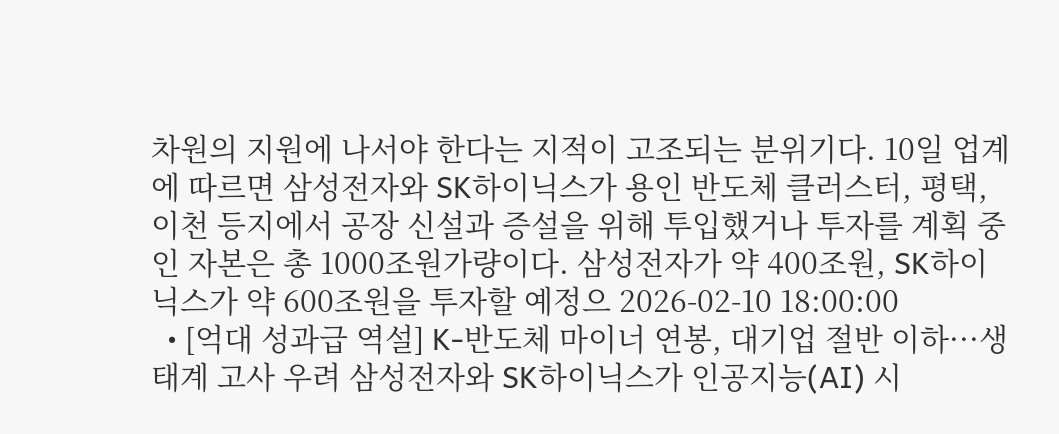차원의 지원에 나서야 한다는 지적이 고조되는 분위기다. 10일 업계에 따르면 삼성전자와 SK하이닉스가 용인 반도체 클러스터, 평택, 이천 등지에서 공장 신설과 증설을 위해 투입했거나 투자를 계획 중인 자본은 총 1000조원가량이다. 삼성전자가 약 400조원, SK하이닉스가 약 600조원을 투자할 예정으 2026-02-10 18:00:00
  • [억대 성과급 역설] K-반도체 마이너 연봉, 대기업 절반 이하···생태계 고사 우려 삼성전자와 SK하이닉스가 인공지능(AI) 시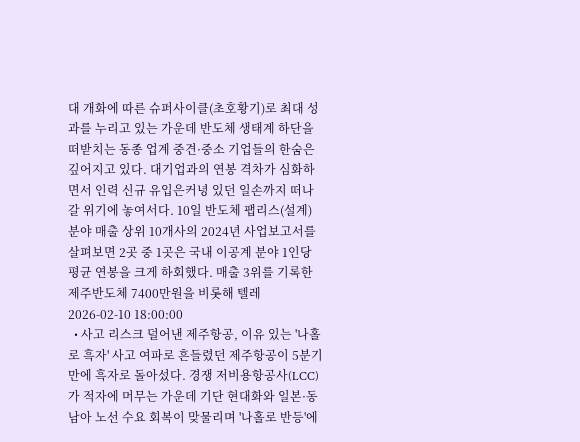대 개화에 따른 슈퍼사이클(초호황기)로 최대 성과를 누리고 있는 가운데 반도체 생태계 하단을 떠받치는 동종 업계 중견·중소 기업들의 한숨은 깊어지고 있다. 대기업과의 연봉 격차가 심화하면서 인력 신규 유입은커녕 있던 일손까지 떠나갈 위기에 놓여서다. 10일 반도체 팹리스(설계) 분야 매출 상위 10개사의 2024년 사업보고서를 살펴보면 2곳 중 1곳은 국내 이공계 분야 1인당 평균 연봉을 크게 하회했다. 매출 3위를 기록한 제주반도체 7400만원을 비롯해 텔레 2026-02-10 18:00:00
  • 사고 리스크 덜어낸 제주항공, 이유 있는 '나홀로 흑자' 사고 여파로 흔들렸던 제주항공이 5분기 만에 흑자로 돌아섰다. 경쟁 저비용항공사(LCC)가 적자에 머무는 가운데 기단 현대화와 일본·동남아 노선 수요 회복이 맞물리며 '나홀로 반등'에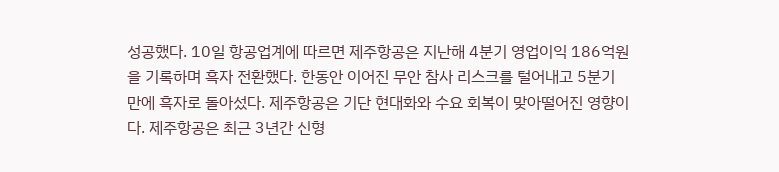성공했다. 10일 항공업계에 따르면 제주항공은 지난해 4분기 영업이익 186억원을 기록하며 흑자 전환했다. 한동안 이어진 무안 참사 리스크를 털어내고 5분기 만에 흑자로 돌아섰다. 제주항공은 기단 현대화와 수요 회복이 맞아떨어진 영향이다. 제주항공은 최근 3년간 신형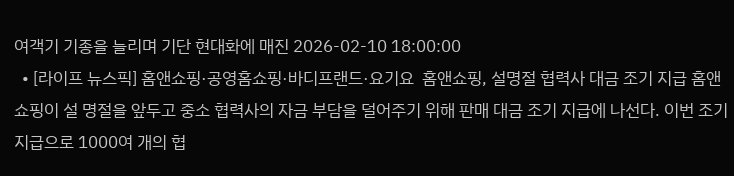여객기 기종을 늘리며 기단 현대화에 매진 2026-02-10 18:00:00
  • [라이프 뉴스픽] 홈앤쇼핑·공영홈쇼핑·바디프랜드·요기요  홈앤쇼핑, 설명절 협력사 대금 조기 지급 홈앤쇼핑이 설 명절을 앞두고 중소 협력사의 자금 부담을 덜어주기 위해 판매 대금 조기 지급에 나선다. 이번 조기 지급으로 1000여 개의 협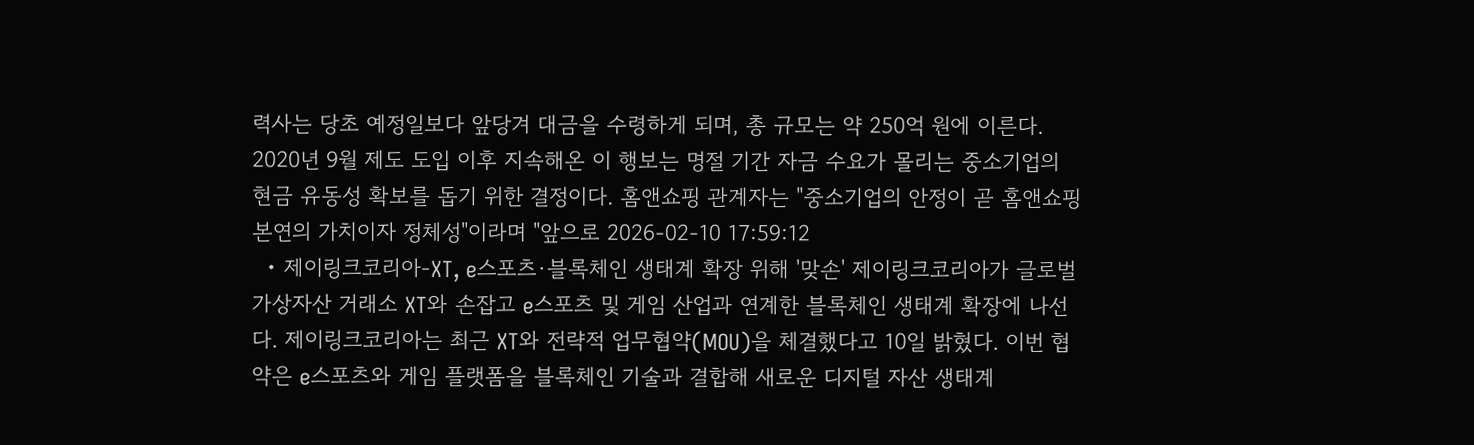력사는 당초 예정일보다 앞당겨 대금을 수령하게 되며, 총 규모는 약 250억 원에 이른다. 2020년 9월 제도 도입 이후 지속해온 이 행보는 명절 기간 자금 수요가 몰리는 중소기업의 현금 유동성 확보를 돕기 위한 결정이다. 홈앤쇼핑 관계자는 "중소기업의 안정이 곧 홈앤쇼핑 본연의 가치이자 정체성"이라며 "앞으로 2026-02-10 17:59:12
  • 제이링크코리아-XT, e스포츠·블록체인 생태계 확장 위해 '맞손' 제이링크코리아가 글로벌 가상자산 거래소 XT와 손잡고 e스포츠 및 게임 산업과 연계한 블록체인 생태계 확장에 나선다. 제이링크코리아는 최근 XT와 전략적 업무협약(MOU)을 체결했다고 10일 밝혔다. 이번 협약은 e스포츠와 게임 플랫폼을 블록체인 기술과 결합해 새로운 디지털 자산 생태계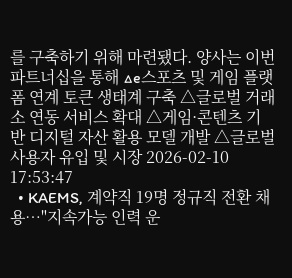를 구축하기 위해 마련됐다. 양사는 이번 파트너십을 통해 △e스포츠 및 게임 플랫폼 연계 토큰 생태계 구축 △글로벌 거래소 연동 서비스 확대 △게임·콘텐츠 기반 디지털 자산 활용 모델 개발 △글로벌 사용자 유입 및 시장 2026-02-10 17:53:47
  • KAEMS, 계약직 19명 정규직 전환 채용…"지속가능 인력 운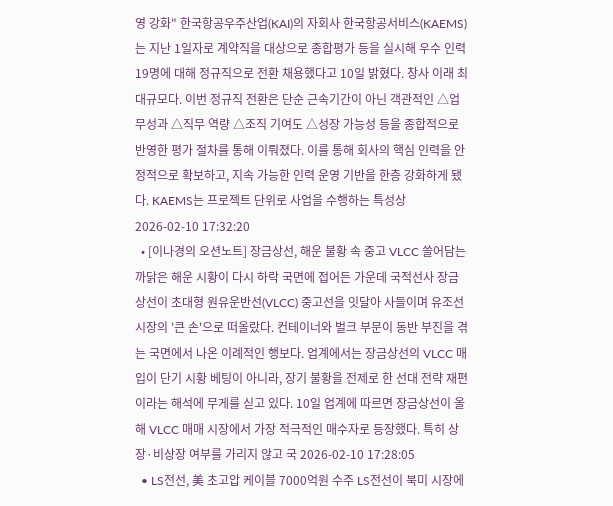영 강화" 한국항공우주산업(KAI)의 자회사 한국항공서비스(KAEMS)는 지난 1일자로 계약직을 대상으로 종합평가 등을 실시해 우수 인력 19명에 대해 정규직으로 전환 채용했다고 10일 밝혔다. 창사 이래 최대규모다. 이번 정규직 전환은 단순 근속기간이 아닌 객관적인 △업무성과 △직무 역량 △조직 기여도 △성장 가능성 등을 종합적으로 반영한 평가 절차를 통해 이뤄졌다. 이를 통해 회사의 핵심 인력을 안정적으로 확보하고, 지속 가능한 인력 운영 기반을 한층 강화하게 됐다. KAEMS는 프로젝트 단위로 사업을 수행하는 특성상 2026-02-10 17:32:20
  • [이나경의 오션노트] 장금상선, 해운 불황 속 중고 VLCC 쓸어담는 까닭은 해운 시황이 다시 하락 국면에 접어든 가운데 국적선사 장금상선이 초대형 원유운반선(VLCC) 중고선을 잇달아 사들이며 유조선 시장의 '큰 손'으로 떠올랐다. 컨테이너와 벌크 부문이 동반 부진을 겪는 국면에서 나온 이례적인 행보다. 업계에서는 장금상선의 VLCC 매입이 단기 시황 베팅이 아니라, 장기 불황을 전제로 한 선대 전략 재편이라는 해석에 무게를 싣고 있다. 10일 업계에 따르면 장금상선이 올해 VLCC 매매 시장에서 가장 적극적인 매수자로 등장했다. 특히 상장·비상장 여부를 가리지 않고 국 2026-02-10 17:28:05
  • LS전선, 美 초고압 케이블 7000억원 수주 LS전선이 북미 시장에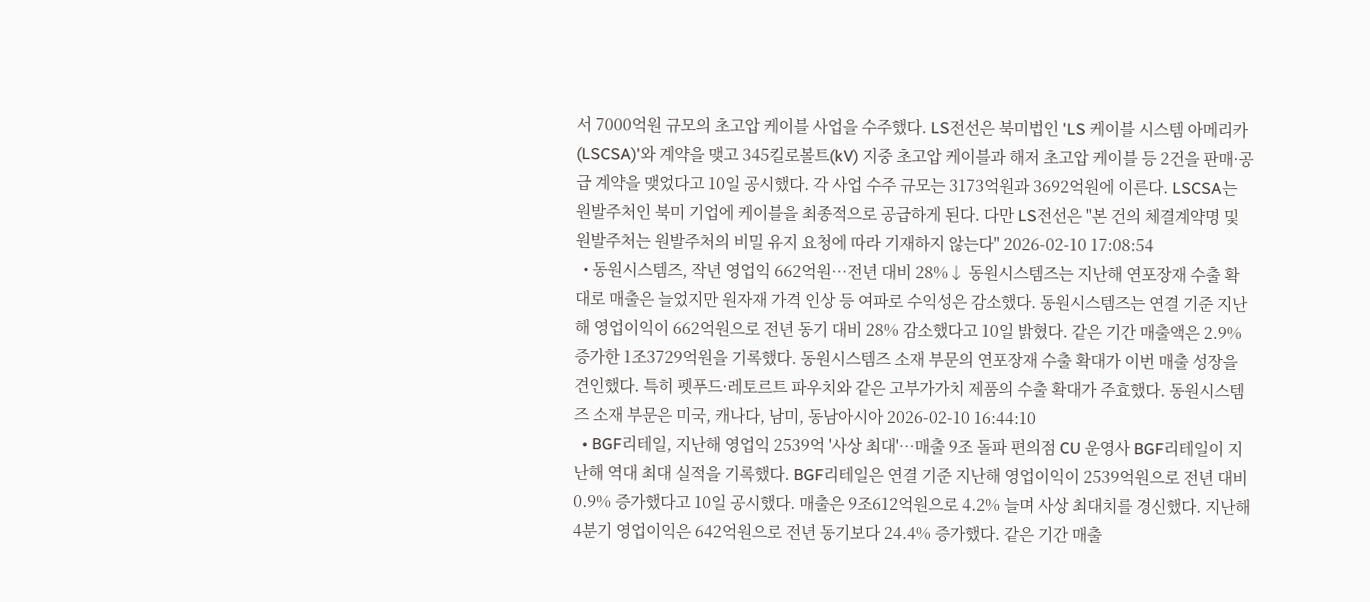서 7000억원 규모의 초고압 케이블 사업을 수주했다. LS전선은 북미법인 'LS 케이블 시스템 아메리카(LSCSA)'와 계약을 맺고 345킬로볼트(kV) 지중 초고압 케이블과 해저 초고압 케이블 등 2건을 판매·공급 계약을 맺었다고 10일 공시했다. 각 사업 수주 규모는 3173억원과 3692억원에 이른다. LSCSA는 원발주처인 북미 기업에 케이블을 최종적으로 공급하게 된다. 다만 LS전선은 "본 건의 체결계약명 및 원발주처는 원발주처의 비밀 유지 요청에 따라 기재하지 않는다" 2026-02-10 17:08:54
  • 동원시스템즈, 작년 영업익 662억원…전년 대비 28%↓ 동원시스템즈는 지난해 연포장재 수출 확대로 매출은 늘었지만 원자재 가격 인상 등 여파로 수익성은 감소했다. 동원시스템즈는 연결 기준 지난해 영업이익이 662억원으로 전년 동기 대비 28% 감소했다고 10일 밝혔다. 같은 기간 매출액은 2.9% 증가한 1조3729억원을 기록했다. 동원시스템즈 소재 부문의 연포장재 수출 확대가 이번 매출 성장을 견인했다. 특히 펫푸드·레토르트 파우치와 같은 고부가가치 제품의 수출 확대가 주효했다. 동원시스템즈 소재 부문은 미국, 캐나다, 남미, 동남아시아 2026-02-10 16:44:10
  • BGF리테일, 지난해 영업익 2539억 '사상 최대'…매출 9조 돌파 편의점 CU 운영사 BGF리테일이 지난해 역대 최대 실적을 기록했다. BGF리테일은 연결 기준 지난해 영업이익이 2539억원으로 전년 대비 0.9% 증가했다고 10일 공시했다. 매출은 9조612억원으로 4.2% 늘며 사상 최대치를 경신했다. 지난해 4분기 영업이익은 642억원으로 전년 동기보다 24.4% 증가했다. 같은 기간 매출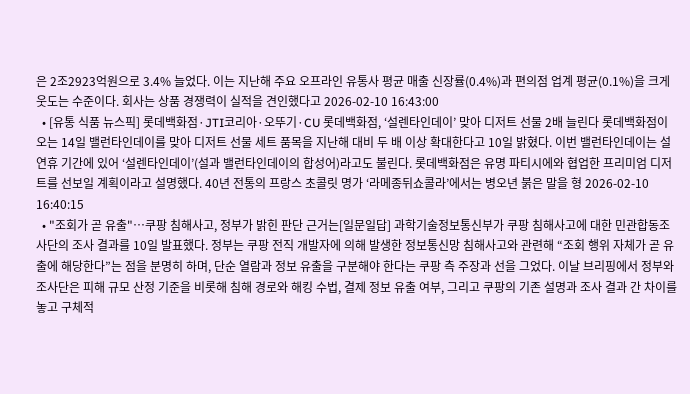은 2조2923억원으로 3.4% 늘었다. 이는 지난해 주요 오프라인 유통사 평균 매출 신장률(0.4%)과 편의점 업계 평균(0.1%)을 크게 웃도는 수준이다. 회사는 상품 경쟁력이 실적을 견인했다고 2026-02-10 16:43:00
  • [유통 식품 뉴스픽] 롯데백화점·JTI코리아·오뚜기·CU 롯데백화점, ‘설렌타인데이’ 맞아 디저트 선물 2배 늘린다 롯데백화점이 오는 14일 밸런타인데이를 맞아 디저트 선물 세트 품목을 지난해 대비 두 배 이상 확대한다고 10일 밝혔다. 이번 밸런타인데이는 설 연휴 기간에 있어 ‘설렌타인데이’(설과 밸런타인데이의 합성어)라고도 불린다. 롯데백화점은 유명 파티시에와 협업한 프리미엄 디저트를 선보일 계획이라고 설명했다. 40년 전통의 프랑스 초콜릿 명가 ‘라메종뒤쇼콜라’에서는 병오년 붉은 말을 형 2026-02-10 16:40:15
  • "조회가 곧 유출"…쿠팡 침해사고, 정부가 밝힌 판단 근거는[일문일답] 과학기술정보통신부가 쿠팡 침해사고에 대한 민관합동조사단의 조사 결과를 10일 발표했다. 정부는 쿠팡 전직 개발자에 의해 발생한 정보통신망 침해사고와 관련해 “조회 행위 자체가 곧 유출에 해당한다”는 점을 분명히 하며, 단순 열람과 정보 유출을 구분해야 한다는 쿠팡 측 주장과 선을 그었다. 이날 브리핑에서 정부와 조사단은 피해 규모 산정 기준을 비롯해 침해 경로와 해킹 수법, 결제 정보 유출 여부, 그리고 쿠팡의 기존 설명과 조사 결과 간 차이를 놓고 구체적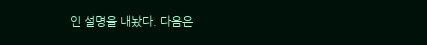인 설명을 내놨다. 다음은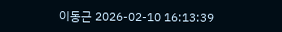이동근 2026-02-10 16:13:39